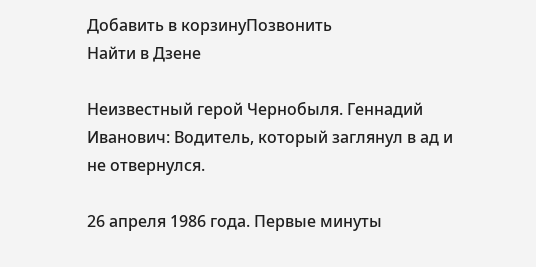Добавить в корзинуПозвонить
Найти в Дзене

Неизвестный герой Чернобыля. Геннадий Иванович: Водитель, который заглянул в ад и не отвернулся.

26 апреля 1986 года. Первые минуты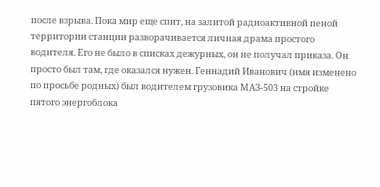после взрыва. Пока мир еще спит, на залитой радиоактивной пеной территории станции разворачивается личная драма простого водителя. Его не было в списках дежурных, он не получал приказа. Он просто был там, где оказался нужен. Геннадий Иванович (имя изменено по просьбе родных) был водителем грузовика МАЗ-503 на стройке пятого энергоблока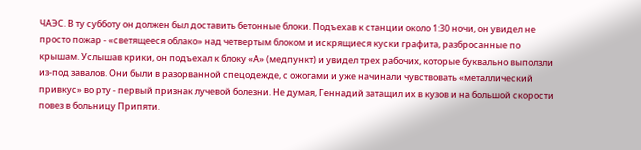ЧАЭС. В ту субботу он должен был доставить бетонные блоки. Подъехав к станции около 1:30 ночи, он увидел не просто пожар - «светящееся облако» над четвертым блоком и искрящиеся куски графита, разбросанные по крышам. Услышав крики, он подъехал к блоку «А» (медпункт) и увидел трех рабочих, которые буквально выползли из-под завалов. Они были в разорванной спецодежде, с ожогами и уже начинали чувствовать «металлический привкус» во рту - первый признак лучевой болезни. Не думая, Геннадий затащил их в кузов и на большой скорости повез в больницу Припяти.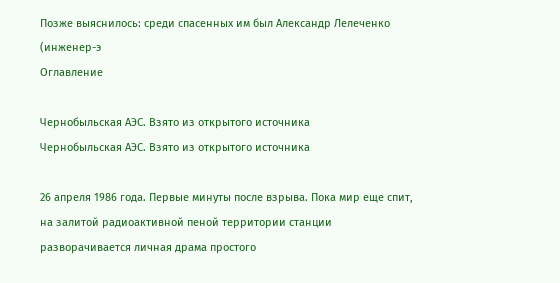Позже выяснилось: среди спасенных им был Александр Лелеченко (инженер-э
Оглавление

Чернобыльская АЭС. Взято из открытого источника
Чернобыльская АЭС. Взято из открытого источника

26 апреля 1986 года. Первые минуты после взрыва. Пока мир еще спит, на залитой радиоактивной пеной территории станции разворачивается личная драма простого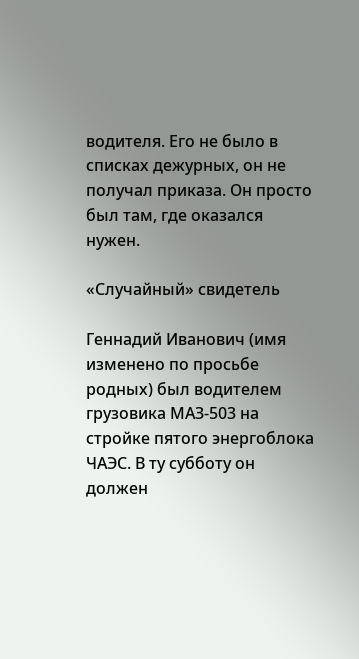водителя. Его не было в списках дежурных, он не получал приказа. Он просто был там, где оказался нужен.

«Случайный» свидетель

Геннадий Иванович (имя изменено по просьбе родных) был водителем грузовика МАЗ-503 на стройке пятого энергоблока ЧАЭС. В ту субботу он должен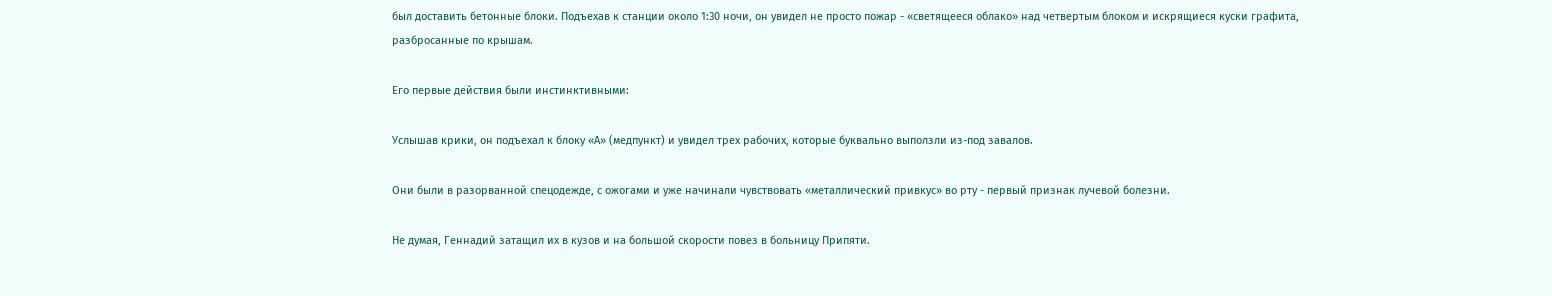был доставить бетонные блоки. Подъехав к станции около 1:30 ночи, он увидел не просто пожар - «светящееся облако» над четвертым блоком и искрящиеся куски графита, разбросанные по крышам.

Его первые действия были инстинктивными:

Услышав крики, он подъехал к блоку «А» (медпункт) и увидел трех рабочих, которые буквально выползли из-под завалов.

Они были в разорванной спецодежде, с ожогами и уже начинали чувствовать «металлический привкус» во рту - первый признак лучевой болезни.

Не думая, Геннадий затащил их в кузов и на большой скорости повез в больницу Припяти.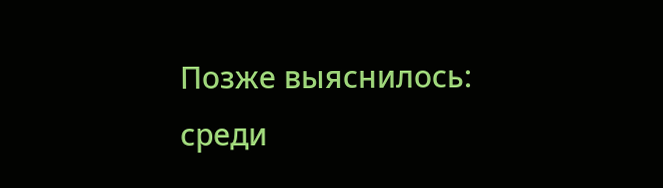Позже выяснилось: среди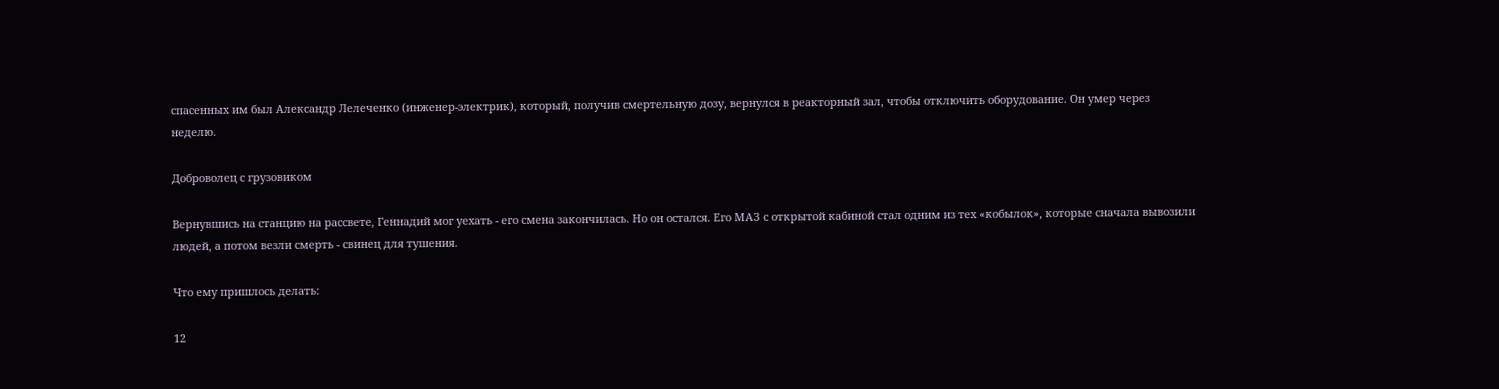спасенных им был Александр Лелеченко (инженер-электрик), который, получив смертельную дозу, вернулся в реакторный зал, чтобы отключить оборудование. Он умер через неделю.

Доброволец с грузовиком

Вернувшись на станцию на рассвете, Геннадий мог уехать - его смена закончилась. Но он остался. Его МАЗ с открытой кабиной стал одним из тех «кобылок», которые сначала вывозили людей, а потом везли смерть - свинец для тушения.

Что ему пришлось делать:

12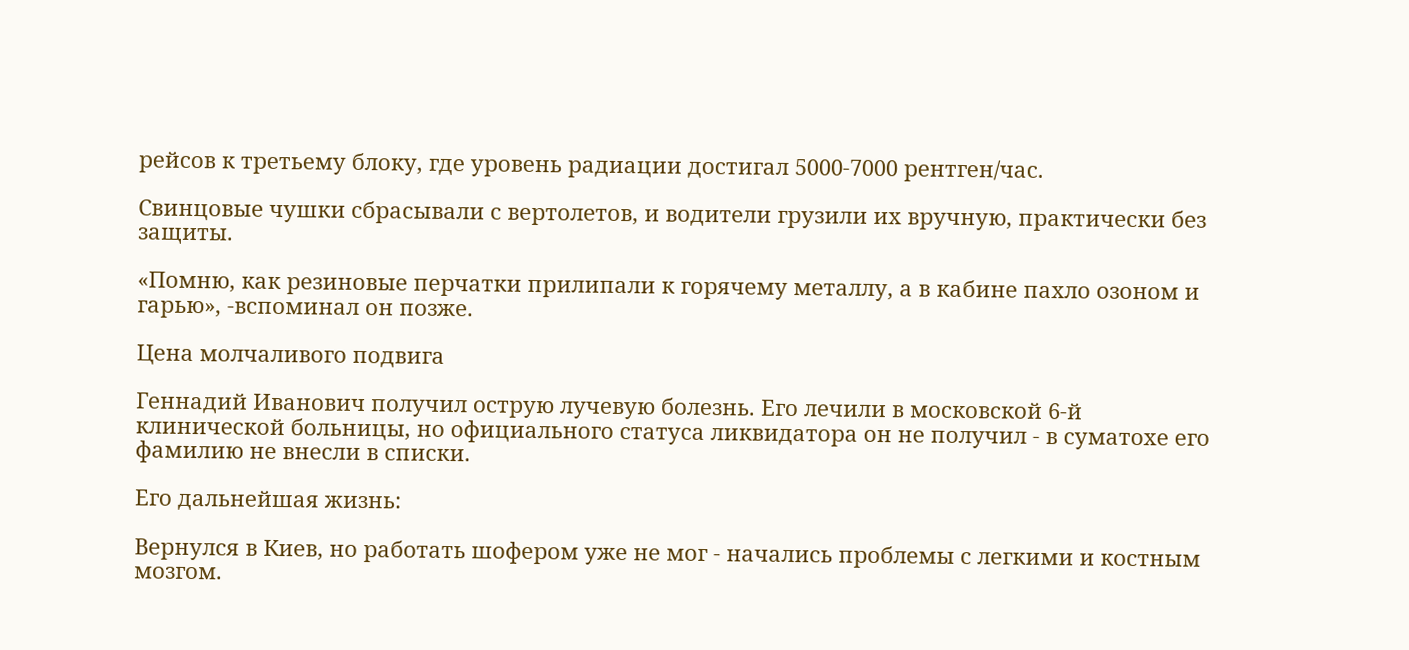рейсов к третьему блоку, где уровень радиации достигал 5000-7000 рентген/час.

Свинцовые чушки сбрасывали с вертолетов, и водители грузили их вручную, практически без защиты.

«Помню, как резиновые перчатки прилипали к горячему металлу, а в кабине пахло озоном и гарью», -вспоминал он позже.

Цена молчаливого подвига

Геннадий Иванович получил острую лучевую болезнь. Его лечили в московской 6-й клинической больницы, но официального статуса ликвидатора он не получил - в суматохе его фамилию не внесли в списки.

Его дальнейшая жизнь:

Вернулся в Киев, но работать шофером уже не мог - начались проблемы с легкими и костным мозгом.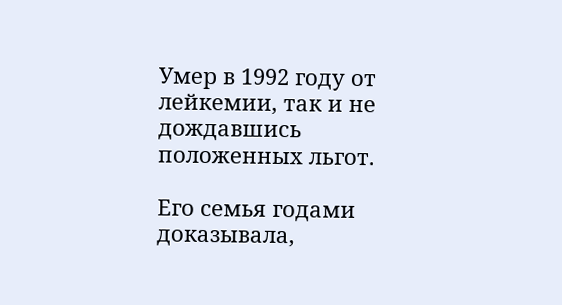Умер в 1992 году от лейкемии, так и не дождавшись положенных льгот.

Его семья годами доказывала,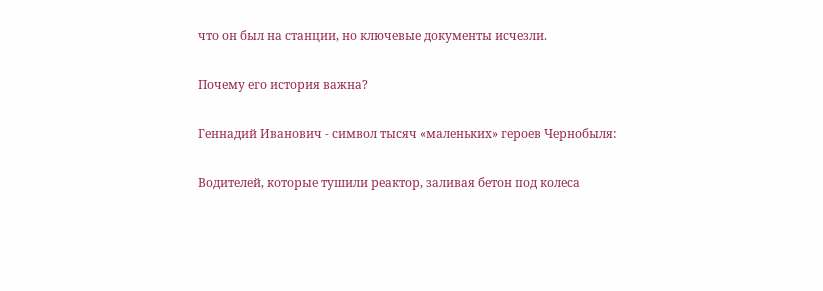что он был на станции, но ключевые документы исчезли.

Почему его история важна?

Геннадий Иванович - символ тысяч «маленьких» героев Чернобыля:

Водителей, которые тушили реактор, заливая бетон под колеса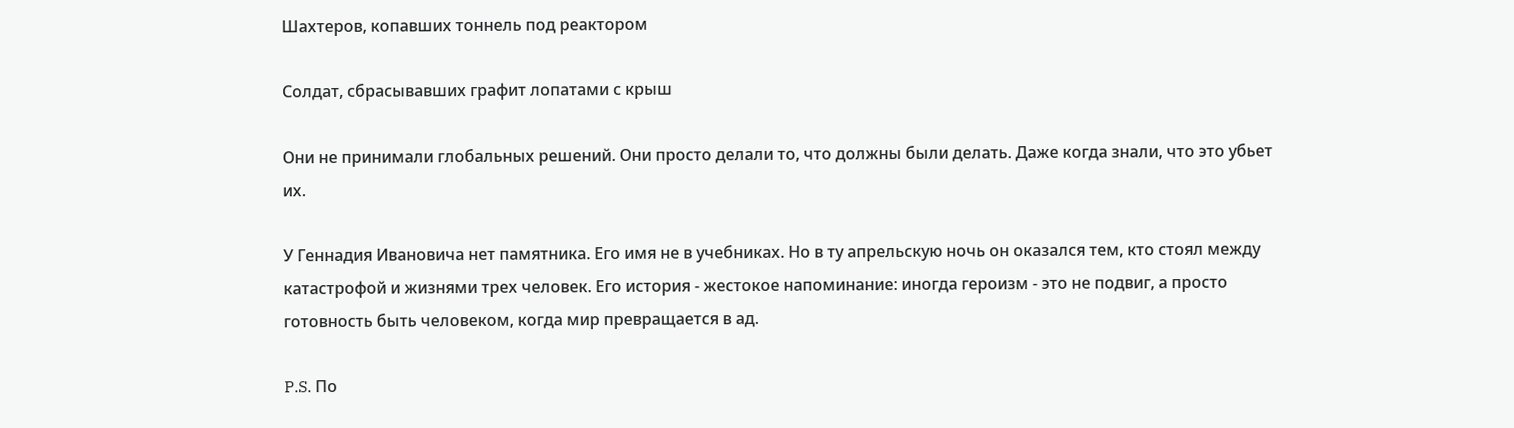Шахтеров, копавших тоннель под реактором

Солдат, сбрасывавших графит лопатами с крыш

Они не принимали глобальных решений. Они просто делали то, что должны были делать. Даже когда знали, что это убьет их.

У Геннадия Ивановича нет памятника. Его имя не в учебниках. Но в ту апрельскую ночь он оказался тем, кто стоял между катастрофой и жизнями трех человек. Его история - жестокое напоминание: иногда героизм - это не подвиг, а просто готовность быть человеком, когда мир превращается в ад.

P.S. По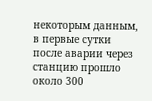некоторым данным, в первые сутки после аварии через станцию прошло около 300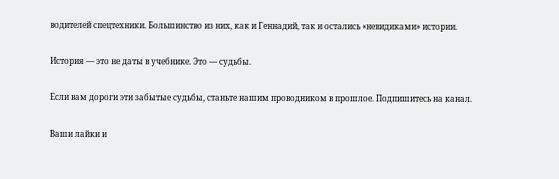водителей спецтехники. Большинство из них, как и Геннадий, так и остались «невидиками» истории.

История — это не даты в учебнике. Это — судьбы.

Если вам дороги эти забытые судьбы, станьте нашим проводником в прошлое. Подпишитесь на канал.

Ваши лайки и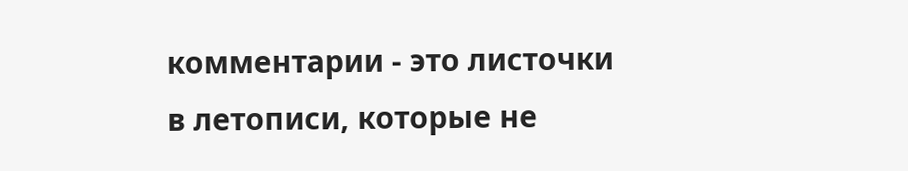комментарии - это листочки в летописи, которые не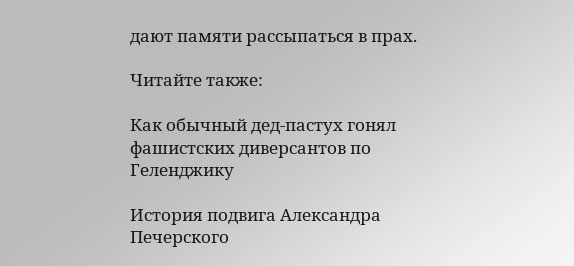дают памяти рассыпаться в прах.

Читайте также:

Как обычный дед-пастух гонял фашистских диверсантов по Геленджику

История подвига Александра Печерского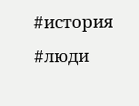#история #люди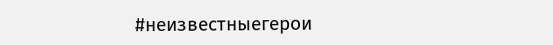#неизвестныегерои